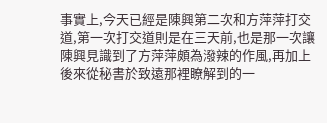事實上,今天已經是陳興第二次和方萍萍打交道,第一次打交道則是在三天前,也是那一次讓陳興見識到了方萍萍頗為潑辣的作風,再加上後來從秘書於致遠那裡瞭解到的一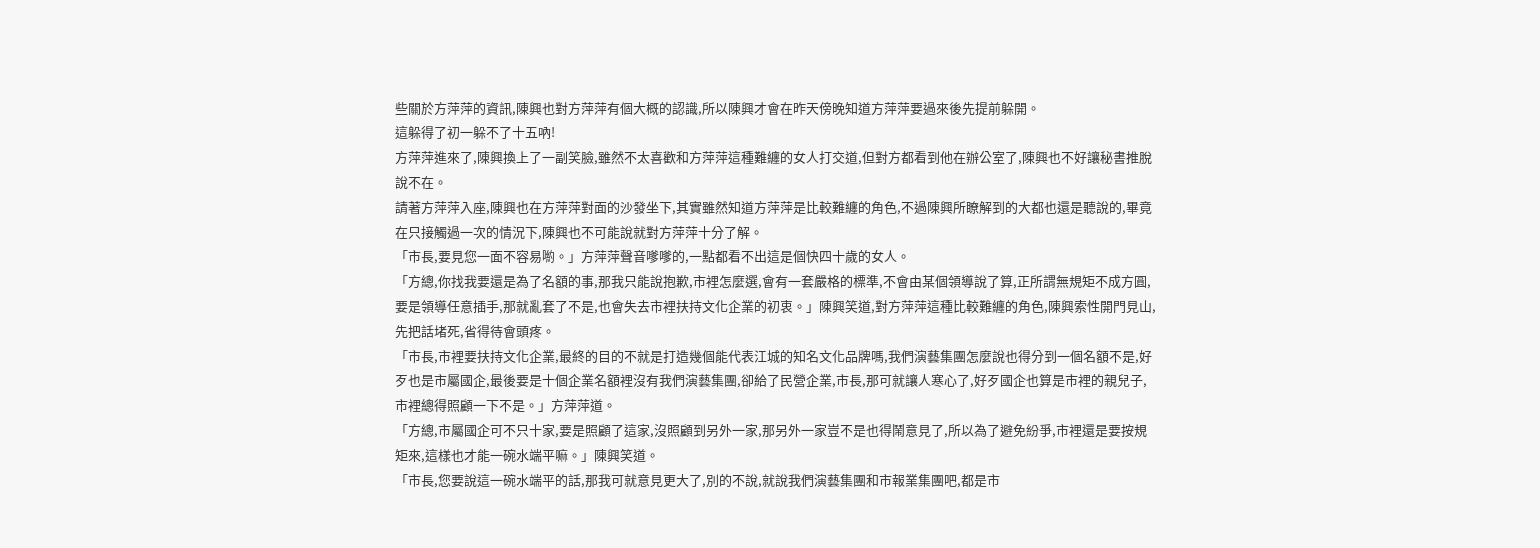些關於方萍萍的資訊,陳興也對方萍萍有個大概的認識,所以陳興才會在昨天傍晚知道方萍萍要過來後先提前躲開。
這躲得了初一躲不了十五吶!
方萍萍進來了,陳興換上了一副笑臉,雖然不太喜歡和方萍萍這種難纏的女人打交道,但對方都看到他在辦公室了,陳興也不好讓秘書推脫說不在。
請著方萍萍入座,陳興也在方萍萍對面的沙發坐下,其實雖然知道方萍萍是比較難纏的角色,不過陳興所瞭解到的大都也還是聽說的,畢竟在只接觸過一次的情況下,陳興也不可能說就對方萍萍十分了解。
「市長,要見您一面不容易喲。」方萍萍聲音嗲嗲的,一點都看不出這是個快四十歲的女人。
「方總,你找我要還是為了名額的事,那我只能說抱歉,市裡怎麼選,會有一套嚴格的標準,不會由某個領導說了算,正所謂無規矩不成方圓,要是領導任意插手,那就亂套了不是,也會失去市裡扶持文化企業的初衷。」陳興笑道,對方萍萍這種比較難纏的角色,陳興索性開門見山,先把話堵死,省得待會頭疼。
「市長,市裡要扶持文化企業,最終的目的不就是打造幾個能代表江城的知名文化品牌嗎,我們演藝集團怎麼說也得分到一個名額不是,好歹也是市屬國企,最後要是十個企業名額裡沒有我們演藝集團,卻給了民營企業,市長,那可就讓人寒心了,好歹國企也算是市裡的親兒子,市裡總得照顧一下不是。」方萍萍道。
「方總,市屬國企可不只十家,要是照顧了這家,沒照顧到另外一家,那另外一家豈不是也得鬧意見了,所以為了避免紛爭,市裡還是要按規矩來,這樣也才能一碗水端平嘛。」陳興笑道。
「市長,您要說這一碗水端平的話,那我可就意見更大了,別的不說,就說我們演藝集團和市報業集團吧,都是市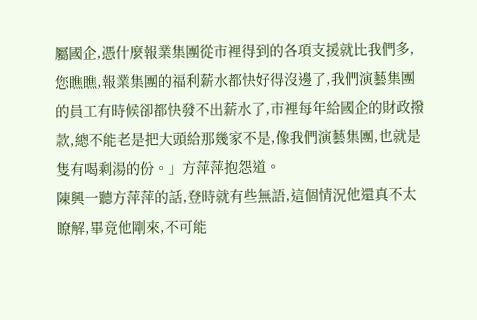屬國企,憑什麼報業集團從市裡得到的各項支援就比我們多,您瞧瞧,報業集團的福利薪水都快好得沒邊了,我們演藝集團的員工有時候卻都快發不出薪水了,市裡每年給國企的財政撥款,總不能老是把大頭給那幾家不是,像我們演藝集團,也就是隻有喝剩湯的份。」方萍萍抱怨道。
陳興一聽方萍萍的話,登時就有些無語,這個情況他還真不太瞭解,畢竟他剛來,不可能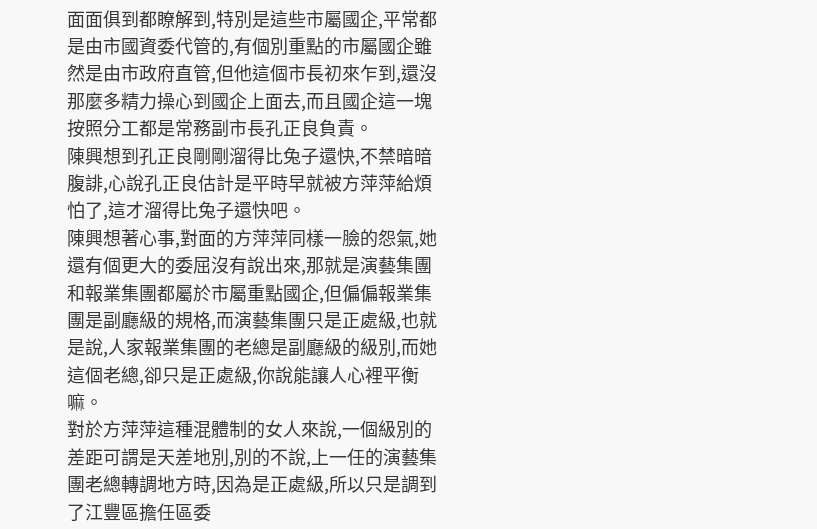面面俱到都瞭解到,特別是這些市屬國企,平常都是由市國資委代管的,有個別重點的市屬國企雖然是由市政府直管,但他這個市長初來乍到,還沒那麼多精力操心到國企上面去,而且國企這一塊按照分工都是常務副市長孔正良負責。
陳興想到孔正良剛剛溜得比兔子還快,不禁暗暗腹誹,心說孔正良估計是平時早就被方萍萍給煩怕了,這才溜得比兔子還快吧。
陳興想著心事,對面的方萍萍同樣一臉的怨氣,她還有個更大的委屈沒有說出來,那就是演藝集團和報業集團都屬於市屬重點國企,但偏偏報業集團是副廳級的規格,而演藝集團只是正處級,也就是說,人家報業集團的老總是副廳級的級別,而她這個老總,卻只是正處級,你說能讓人心裡平衡嘛。
對於方萍萍這種混體制的女人來說,一個級別的差距可謂是天差地別,別的不說,上一任的演藝集團老總轉調地方時,因為是正處級,所以只是調到了江豐區擔任區委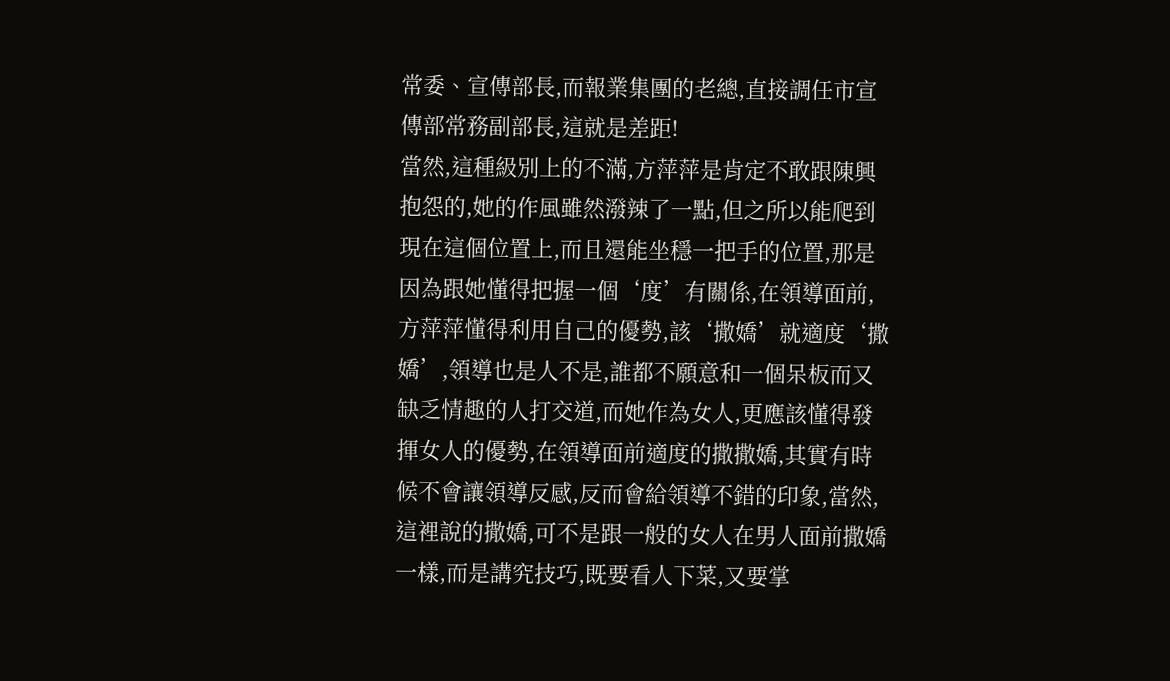常委、宣傳部長,而報業集團的老總,直接調任市宣傳部常務副部長,這就是差距!
當然,這種級別上的不滿,方萍萍是肯定不敢跟陳興抱怨的,她的作風雖然潑辣了一點,但之所以能爬到現在這個位置上,而且還能坐穩一把手的位置,那是因為跟她懂得把握一個‘度’有關係,在領導面前,方萍萍懂得利用自己的優勢,該‘撒嬌’就適度‘撒嬌’,領導也是人不是,誰都不願意和一個呆板而又缺乏情趣的人打交道,而她作為女人,更應該懂得發揮女人的優勢,在領導面前適度的撒撒嬌,其實有時候不會讓領導反感,反而會給領導不錯的印象,當然,這裡說的撒嬌,可不是跟一般的女人在男人面前撒嬌一樣,而是講究技巧,既要看人下菜,又要掌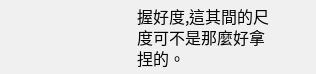握好度,這其間的尺度可不是那麼好拿捏的。